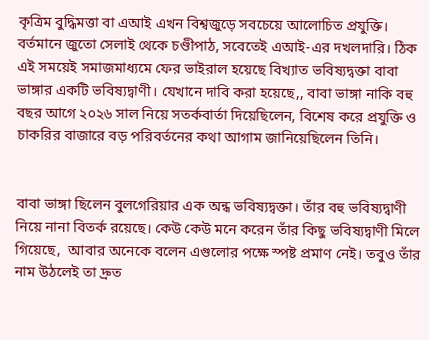কৃত্রিম বুদ্ধিমত্তা বা এআই এখন বিশ্বজুড়ে সবচেয়ে আলোচিত প্রযুক্তি। বর্তমানে জুতো সেলাই থেকে চণ্ডীপাঠ, সবেতেই এআই-এর দখলদারি। ঠিক এই সময়েই সমাজমাধ্যমে ফের ভাইরাল হয়েছে বিখ্যাত ভবিষ্যদ্বক্তা বাবা ভাঙ্গার একটি ভবিষ্যদ্বাণী। যেখানে দাবি করা হয়েছে,, বাবা ভাঙ্গা নাকি বহু বছর আগে ২০২৬ সাল নিয়ে সতর্কবার্তা দিয়েছিলেন, বিশেষ করে প্রযুক্তি ও চাকরির বাজারে বড় পরিবর্তনের কথা আগাম জানিয়েছিলেন তিনি।


বাবা ভাঙ্গা ছিলেন বুলগেরিয়ার এক অন্ধ ভবিষ্যদ্বক্তা। তাঁর বহু ভবিষ্যদ্বাণী নিয়ে নানা বিতর্ক রয়েছে। কেউ কেউ মনে করেন তাঁর কিছু ভবিষ্যদ্বাণী মিলে গিয়েছে,  আবার অনেকে বলেন এগুলোর পক্ষে স্পষ্ট প্রমাণ নেই। তবুও তাঁর নাম উঠলেই তা দ্রুত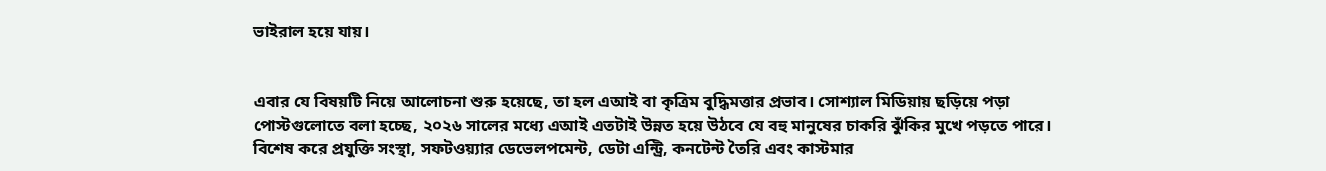ভাইরাল হয়ে যায়।


এবার যে বিষয়টি নিয়ে আলোচনা শুরু হয়েছে, তা হল এআই বা কৃত্রিম বুদ্ধিমত্তার প্রভাব। সোশ্যাল মিডিয়ায় ছড়িয়ে পড়া পোস্টগুলোতে বলা হচ্ছে, ২০২৬ সালের মধ্যে এআই এতটাই উন্নত হয়ে উঠবে যে বহু মানুষের চাকরি ঝুঁকির মুখে পড়তে পারে। বিশেষ করে প্রযুক্তি সংস্থা, সফটওয়্যার ডেভেলপমেন্ট, ডেটা এন্ট্রি, কনটেন্ট তৈরি এবং কাস্টমার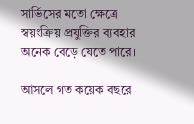সার্ভিসের মতো ক্ষেত্রে স্বয়ংক্রিয় প্রযুক্তির ব্যবহার অনেক বেড়ে যেতে পারে।

আসলে গত কয়েক বছরে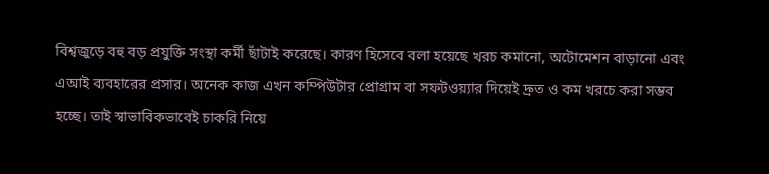বিশ্বজুড়ে বহু বড় প্রযুক্তি সংস্থা কর্মী ছাঁটাই করেছে। কারণ হিসেবে বলা হয়েছে খরচ কমানো, অটোমেশন বাড়ানো এবং এআই ব্যবহারের প্রসার। অনেক কাজ এখন কম্পিউটার প্রোগ্রাম বা সফটওয়্যার দিয়েই দ্রুত ও কম খরচে করা সম্ভব হচ্ছে। তাই স্বাভাবিকভাবেই চাকরি নিয়ে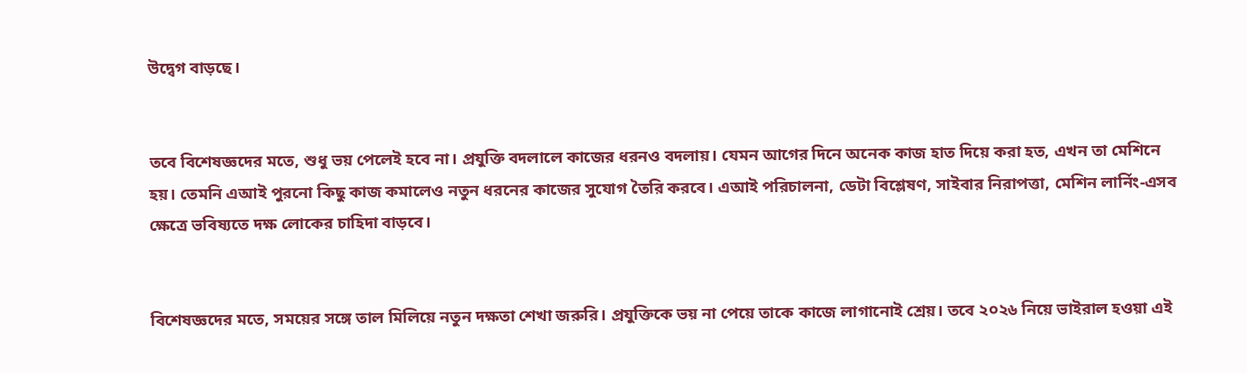উদ্বেগ বাড়ছে।


তবে বিশেষজ্ঞদের মতে, শুধু ভয় পেলেই হবে না। প্রযুক্তি বদলালে কাজের ধরনও বদলায়। যেমন আগের দিনে অনেক কাজ হাত দিয়ে করা হত, এখন তা মেশিনে হয়। তেমনি এআই পুরনো কিছু কাজ কমালেও নতুন ধরনের কাজের সুযোগ তৈরি করবে। এআই পরিচালনা, ডেটা বিশ্লেষণ, সাইবার নিরাপত্তা, মেশিন লার্নিং-এসব ক্ষেত্রে ভবিষ্যতে দক্ষ লোকের চাহিদা বাড়বে।


বিশেষজ্ঞদের মতে, সময়ের সঙ্গে তাল মিলিয়ে নতুন দক্ষতা শেখা জরুরি। প্রযুক্তিকে ভয় না পেয়ে তাকে কাজে লাগানোই শ্রেয়। তবে ২০২৬ নিয়ে ভাইরাল হওয়া এই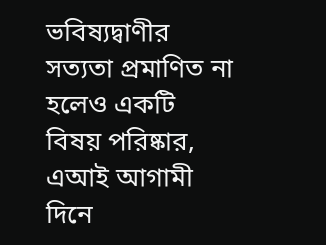ভবিষ্যদ্বাণীর সত্যতা প্রমাণিত না হলেও একটি বিষয় পরিষ্কার, এআই আগামী দিনে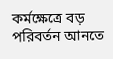কর্মক্ষেত্রে বড় পরিবর্তন আনতে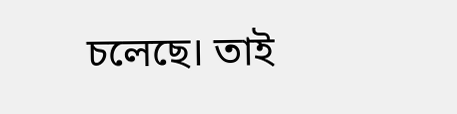চলেছে। তাই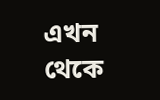এখন থেকে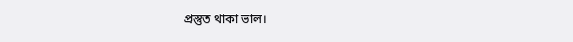প্রস্তুত থাকা ভাল।